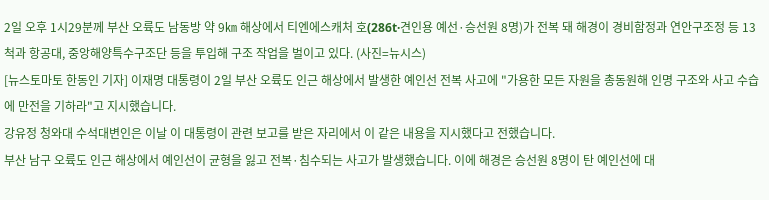2일 오후 1시29분께 부산 오륙도 남동방 약 9㎞ 해상에서 티엔에스캐처 호(286t·견인용 예선·승선원 8명)가 전복 돼 해경이 경비함정과 연안구조정 등 13척과 항공대, 중앙해양특수구조단 등을 투입해 구조 작업을 벌이고 있다. (사진=뉴시스)
[뉴스토마토 한동인 기자] 이재명 대통령이 2일 부산 오륙도 인근 해상에서 발생한 예인선 전복 사고에 "가용한 모든 자원을 총동원해 인명 구조와 사고 수습에 만전을 기하라"고 지시했습니다.
강유정 청와대 수석대변인은 이날 이 대통령이 관련 보고를 받은 자리에서 이 같은 내용을 지시했다고 전했습니다.
부산 남구 오륙도 인근 해상에서 예인선이 균형을 잃고 전복·침수되는 사고가 발생했습니다. 이에 해경은 승선원 8명이 탄 예인선에 대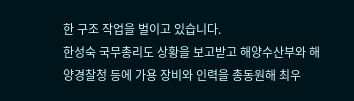한 구조 작업을 벌이고 있습니다.
한성숙 국무총리도 상황을 보고받고 해양수산부와 해양경찰청 등에 가용 장비와 인력을 총동원해 최우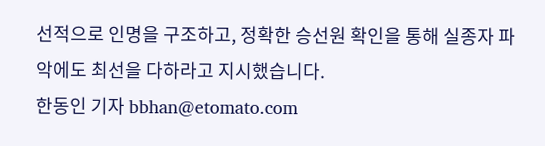선적으로 인명을 구조하고, 정확한 승선원 확인을 통해 실종자 파악에도 최선을 다하라고 지시했습니다.
한동인 기자 bbhan@etomato.com